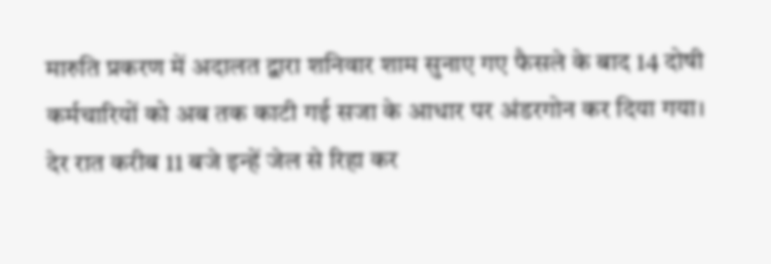मारुति प्रकरण में अदालत द्वारा शनिवार शाम सुनाए गए फैसले के बाद 14 दोषी कर्मचारियों को अब तक काटी गई सजा के आधार पर अंडरगोन कर दिया गया। देर रात करीब 11 बजे इन्हें जेल से रिहा कर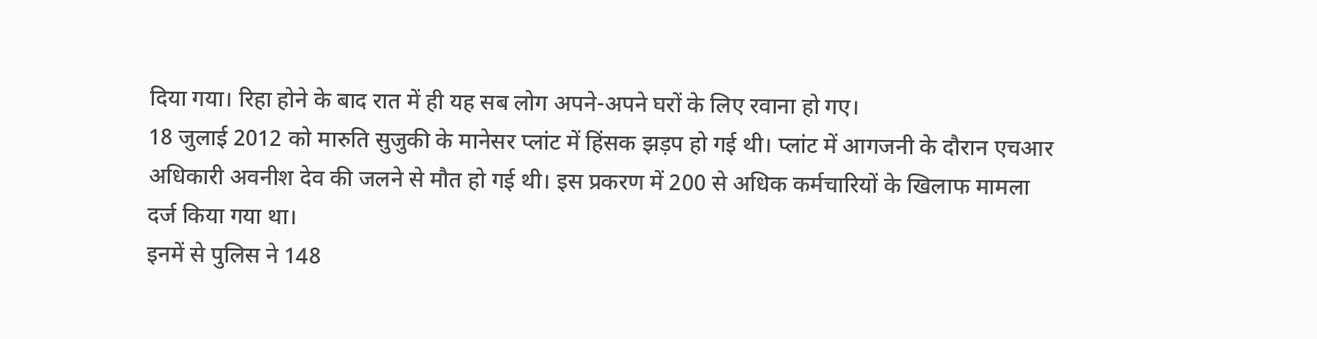दिया गया। रिहा होने के बाद रात में ही यह सब लोग अपने-अपने घरों के लिए रवाना हो गए।
18 जुलाई 2012 को मारुति सुजुकी के मानेसर प्लांट में हिंसक झड़प हो गई थी। प्लांट में आगजनी के दौरान एचआर अधिकारी अवनीश देव की जलने से मौत हो गई थी। इस प्रकरण में 200 से अधिक कर्मचारियों के खिलाफ मामला दर्ज किया गया था।
इनमें से पुलिस ने 148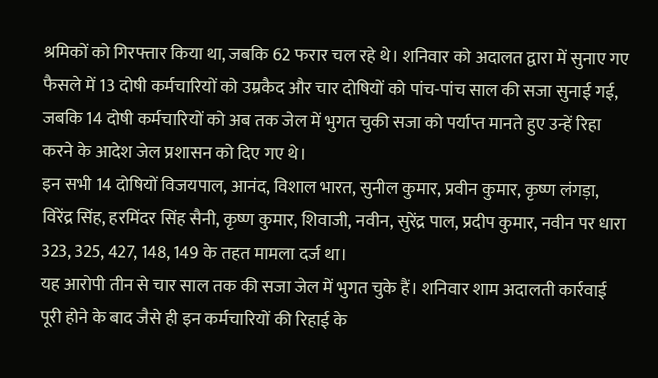श्रमिकों को गिरफ्तार किया था, जबकि 62 फरार चल रहे थे। शनिवार को अदालत द्वारा में सुनाए गए फैसले में 13 दोषी कर्मचारियों को उम्रकैद और चार दोषियों को पांच-पांच साल की सजा सुनाई गई, जबकि 14 दोषी कर्मचारियों को अब तक जेल में भुगत चुकी सजा को पर्याप्त मानते हुए उन्हें रिहा करने के आदेश जेल प्रशासन को दिए गए थे।
इन सभी 14 दोषियों विजयपाल, आनंद, विशाल भारत, सुनील कुमार, प्रवीन कुमार, कृष्ण लंगड़ा, विरेंद्र सिंह, हरमिंदर सिंह सैनी, कृष्ण कुमार, शिवाजी, नवीन, सुरेंद्र पाल, प्रदीप कुमार, नवीन पर धारा 323, 325, 427, 148, 149 के तहत मामला दर्ज था।
यह आरोपी तीन से चार साल तक की सजा जेल में भुगत चुके हैं। शनिवार शाम अदालती कार्रवाई पूरी होने के बाद जैसे ही इन कर्मचारियों की रिहाई के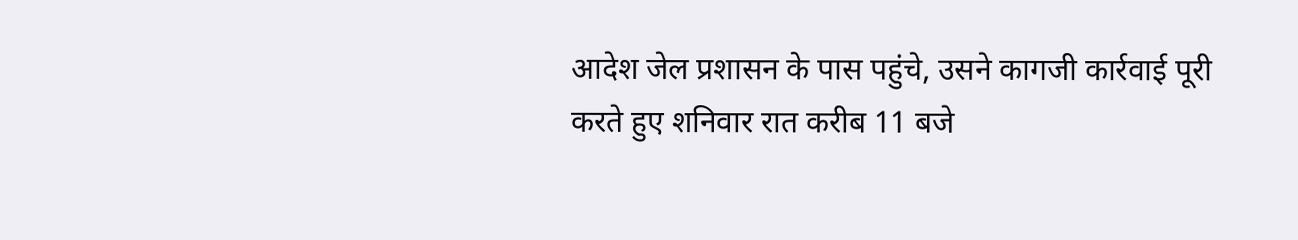आदेश जेल प्रशासन के पास पहुंचे, उसने कागजी कार्रवाई पूरी करते हुए शनिवार रात करीब 11 बजे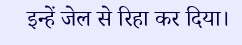इन्हें जेल से रिहा कर दिया।